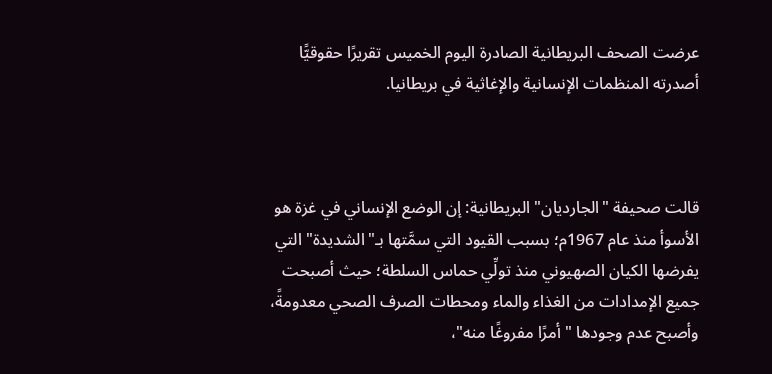عرضت الصحف البريطانية الصادرة اليوم الخميس تقريرًا حقوقيًّا أصدرته المنظمات الإنسانية والإغاثية في بريطانيا.



قالت صحيفة "الجارديان" البريطانية: إن الوضع الإنساني في غزة هو الأسوأ منذ عام 1967م؛ بسبب القيود التي سمَّتها بـ"الشديدة" التي يفرضها الكيان الصهيوني منذ تولِّي حماس السلطة؛ حيث أصبحت جميع الإمدادات من الغذاء والماء ومحطات الصرف الصحي معدومةً، وأصبح عدم وجودها "أمرًا مفروغًا منه"،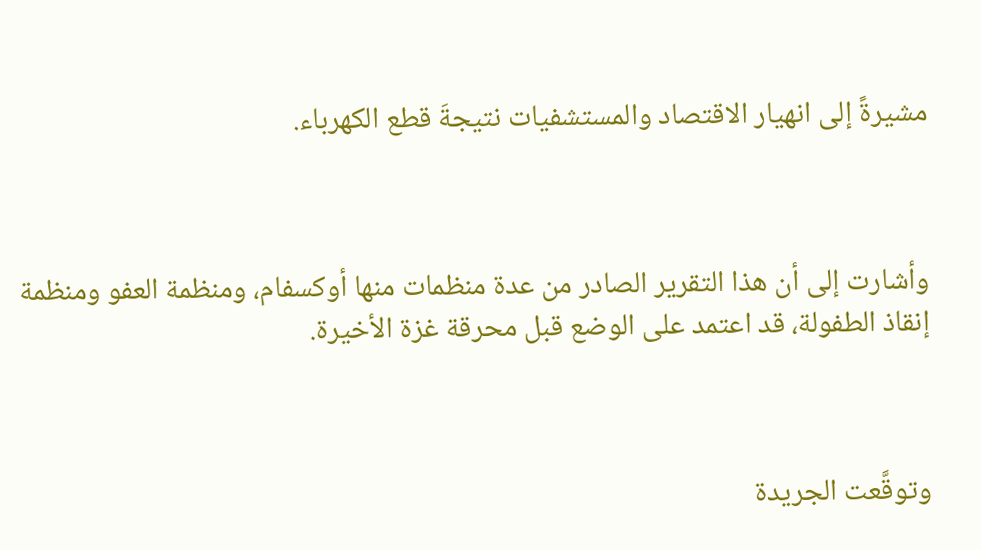مشيرةً إلى انهيار الاقتصاد والمستشفيات نتيجةَ قطع الكهرباء.



وأشارت إلى أن هذا التقرير الصادر من عدة منظمات منها أوكسفام، ومنظمة العفو ومنظمة إنقاذ الطفولة، قد اعتمد على الوضع قبل محرقة غزة الأخيرة.



وتوقَّعت الجريدة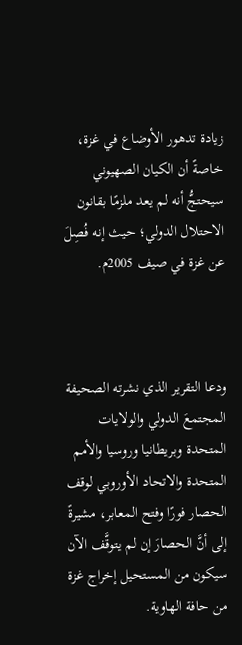زيادة تدهور الأوضاع في غزة، خاصةً أن الكيان الصهيوني سيحتجُّ أنه لم يعد ملزمًا بقانون الاحتلال الدولي؛ حيث إنه فُصِلَ عن غزة في صيف 2005م.



ودعا التقرير الذي نشرته الصحيفة المجتمعَ الدولي والولايات المتحدة وبريطانيا وروسيا والأمم المتحدة والاتحاد الأوروبي لوقف الحصار فورًا وفتح المعابر، مشيرةً إلى أنَّ الحصارَ إن لم يتوقَّف الآن سيكون من المستحيل إخراج غزة من حافة الهاوية.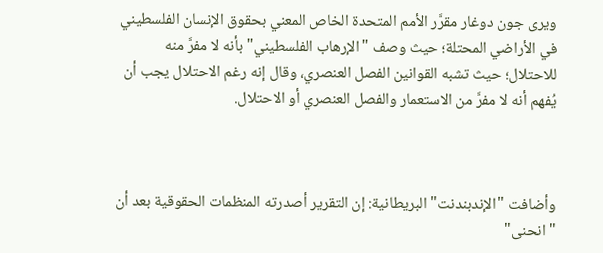ويرى جون دوغار مقرَّر الأمم المتحدة الخاص المعني بحقوق الإنسان الفلسطيني في الأراضي المحتلة؛ حيث وصف "الإرهاب الفلسطيني" بأنه لا مفرَّ منه للاحتلال؛ حيث تشبه القوانين الفصل العنصري، وقال إنه رغم الاحتلال يجب أن يُفهم أنه لا مفرَّ من الاستعمار والفصل العنصري أو الاحتلال.



وأضافت "الإندبندنت" البريطانية: إن التقرير أصدرته المنظمات الحقوقية بعد أن "انحنى"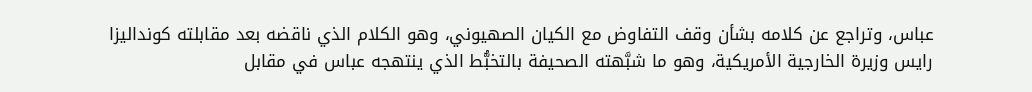عباس، وتراجع عن كلامه بشأن وقف التفاوض مع الكيان الصهيوني، وهو الكلام الذي ناقضه بعد مقابلته كونداليزا رايس وزيرة الخارجية الأمريكية، وهو ما شبَّهته الصحيفة بالتخبُّط الذي ينتهجه عباس في مقابل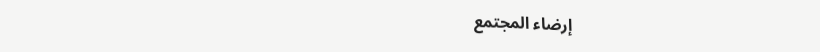إرضاء المجتمع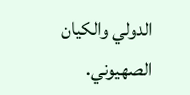الدولي والكيان الصهيوني.